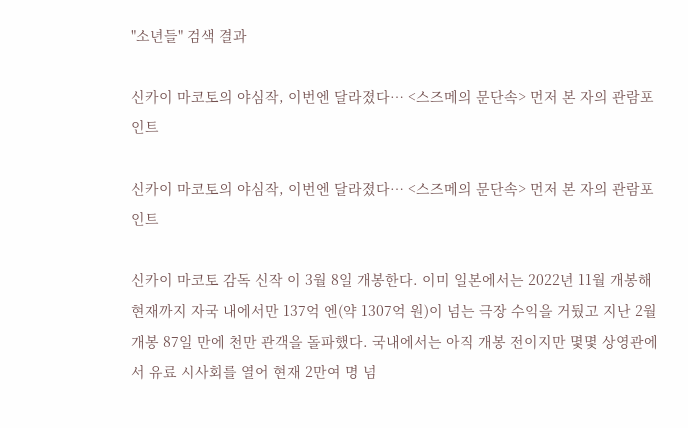"소년들" 검색 결과

신카이 마코토의 야심작, 이번엔 달라졌다… <스즈메의 문단속> 먼저 본 자의 관람포인트

신카이 마코토의 야심작, 이번엔 달라졌다… <스즈메의 문단속> 먼저 본 자의 관람포인트

신카이 마코토 감독 신작 이 3월 8일 개봉한다. 이미 일본에서는 2022년 11월 개봉해 현재까지 자국 내에서만 137억 엔(약 1307억 원)이 넘는 극장 수익을 거뒀고 지난 2월 개봉 87일 만에 천만 관객을 돌파했다. 국내에서는 아직 개봉 전이지만 몇몇 상영관에서 유료 시사회를 열어 현재 2만여 명 넘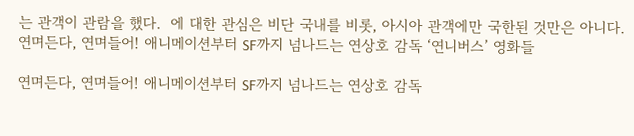는 관객이 관람을 했다.  에 대한 관심은 비단 국내를 비롯, 아시아 관객에만 국한된 것만은 아니다.
연며든다, 연며들어! 애니메이션부터 SF까지 넘나드는 연상호 감독 ‘연니버스’ 영화들

연며든다, 연며들어! 애니메이션부터 SF까지 넘나드는 연상호 감독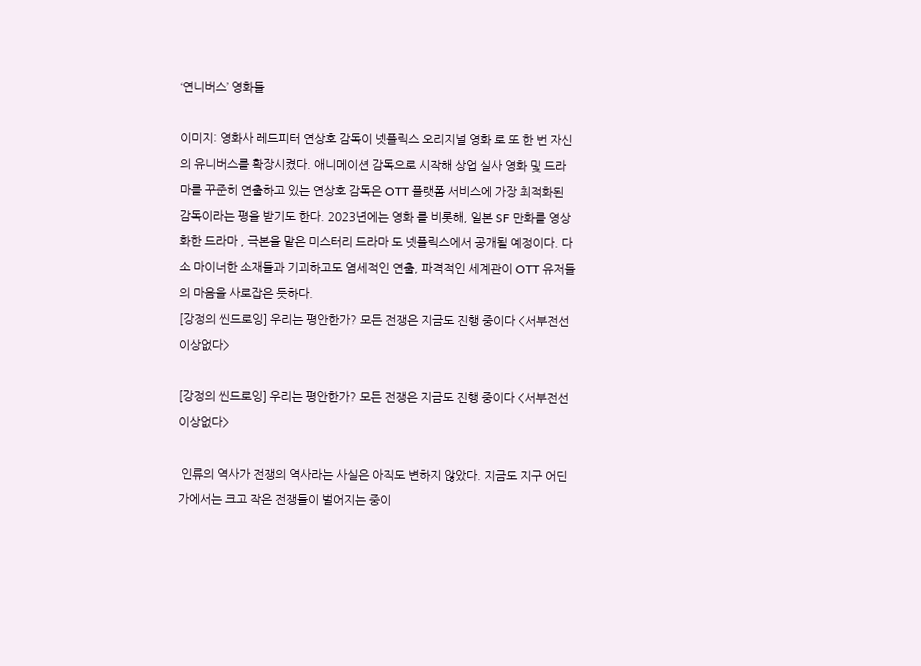‘연니버스’ 영화들

이미지: 영화사 레드피터 연상호 감독이 넷플릭스 오리지널 영화 로 또 한 번 자신의 유니버스를 확장시켰다. 애니메이션 감독으로 시작해 상업 실사 영화 및 드라마를 꾸준히 연출하고 있는 연상호 감독은 OTT 플랫폼 서비스에 가장 최적화된 감독이라는 평을 받기도 한다. 2023년에는 영화 를 비롯해, 일본 SF 만화를 영상화한 드라마 , 극본을 맡은 미스터리 드라마 도 넷플릭스에서 공개될 예정이다. 다소 마이너한 소재들과 기괴하고도 염세적인 연출, 파격적인 세계관이 OTT 유저들의 마음을 사로잡은 듯하다.
[강정의 씬드로잉] 우리는 평안한가? 모든 전쟁은 지금도 진행 중이다 <서부전선 이상없다>

[강정의 씬드로잉] 우리는 평안한가? 모든 전쟁은 지금도 진행 중이다 <서부전선 이상없다>

 인류의 역사가 전쟁의 역사라는 사실은 아직도 변하지 않았다. 지금도 지구 어딘가에서는 크고 작은 전쟁들이 벌어지는 중이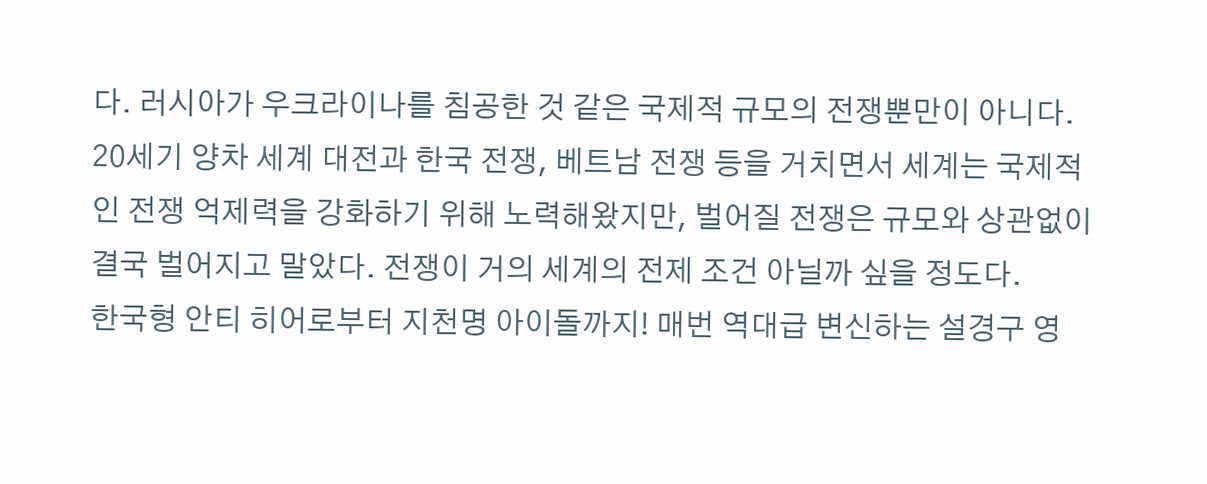다. 러시아가 우크라이나를 침공한 것 같은 국제적 규모의 전쟁뿐만이 아니다. 20세기 양차 세계 대전과 한국 전쟁, 베트남 전쟁 등을 거치면서 세계는 국제적인 전쟁 억제력을 강화하기 위해 노력해왔지만, 벌어질 전쟁은 규모와 상관없이 결국 벌어지고 말았다. 전쟁이 거의 세계의 전제 조건 아닐까 싶을 정도다.
한국형 안티 히어로부터 지천명 아이돌까지! 매번 역대급 변신하는 설경구 영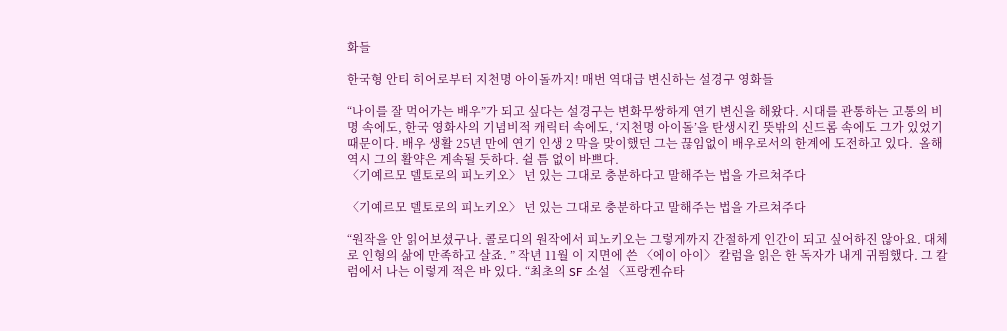화들

한국형 안티 히어로부터 지천명 아이돌까지! 매번 역대급 변신하는 설경구 영화들

“나이를 잘 먹어가는 배우”가 되고 싶다는 설경구는 변화무쌍하게 연기 변신을 해왔다. 시대를 관통하는 고통의 비명 속에도, 한국 영화사의 기념비적 캐릭터 속에도, ‘지천명 아이돌’을 탄생시킨 뜻밖의 신드롬 속에도 그가 있었기 때문이다. 배우 생활 25년 만에 연기 인생 2 막을 맞이했던 그는 끊임없이 배우로서의 한계에 도전하고 있다.  올해 역시 그의 활약은 계속될 듯하다. 쉴 틈 없이 바쁘다.
〈기예르모 델토로의 피노키오〉 넌 있는 그대로 충분하다고 말해주는 법을 가르쳐주다

〈기예르모 델토로의 피노키오〉 넌 있는 그대로 충분하다고 말해주는 법을 가르쳐주다

“원작을 안 읽어보셨구나. 콜로디의 원작에서 피노키오는 그렇게까지 간절하게 인간이 되고 싶어하진 않아요. 대체로 인형의 삶에 만족하고 살죠. ” 작년 11월 이 지면에 쓴 〈에이 아이〉 칼럼을 읽은 한 독자가 내게 귀띔했다. 그 칼럼에서 나는 이렇게 적은 바 있다. “최초의 SF 소설 〈프랑켄슈타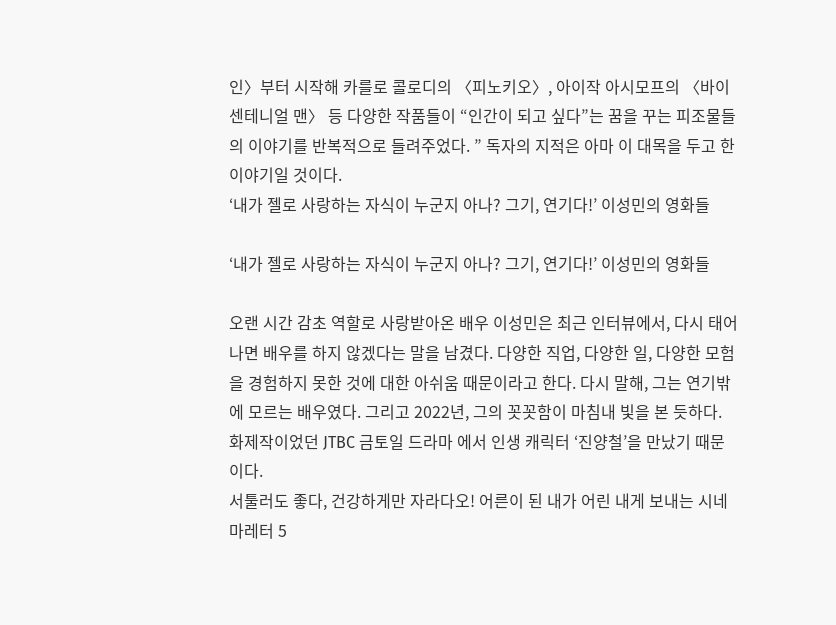인〉부터 시작해 카를로 콜로디의 〈피노키오〉, 아이작 아시모프의 〈바이센테니얼 맨〉 등 다양한 작품들이 “인간이 되고 싶다”는 꿈을 꾸는 피조물들의 이야기를 반복적으로 들려주었다. ” 독자의 지적은 아마 이 대목을 두고 한 이야기일 것이다.
‘내가 젤로 사랑하는 자식이 누군지 아나? 그기, 연기다!’ 이성민의 영화들

‘내가 젤로 사랑하는 자식이 누군지 아나? 그기, 연기다!’ 이성민의 영화들

오랜 시간 감초 역할로 사랑받아온 배우 이성민은 최근 인터뷰에서, 다시 태어나면 배우를 하지 않겠다는 말을 남겼다. 다양한 직업, 다양한 일, 다양한 모험을 경험하지 못한 것에 대한 아쉬움 때문이라고 한다. 다시 말해, 그는 연기밖에 모르는 배우였다. 그리고 2022년, 그의 꼿꼿함이 마침내 빛을 본 듯하다. 화제작이었던 JTBC 금토일 드라마 에서 인생 캐릭터 ‘진양철’을 만났기 때문이다.
서툴러도 좋다, 건강하게만 자라다오! 어른이 된 내가 어린 내게 보내는 시네마레터 5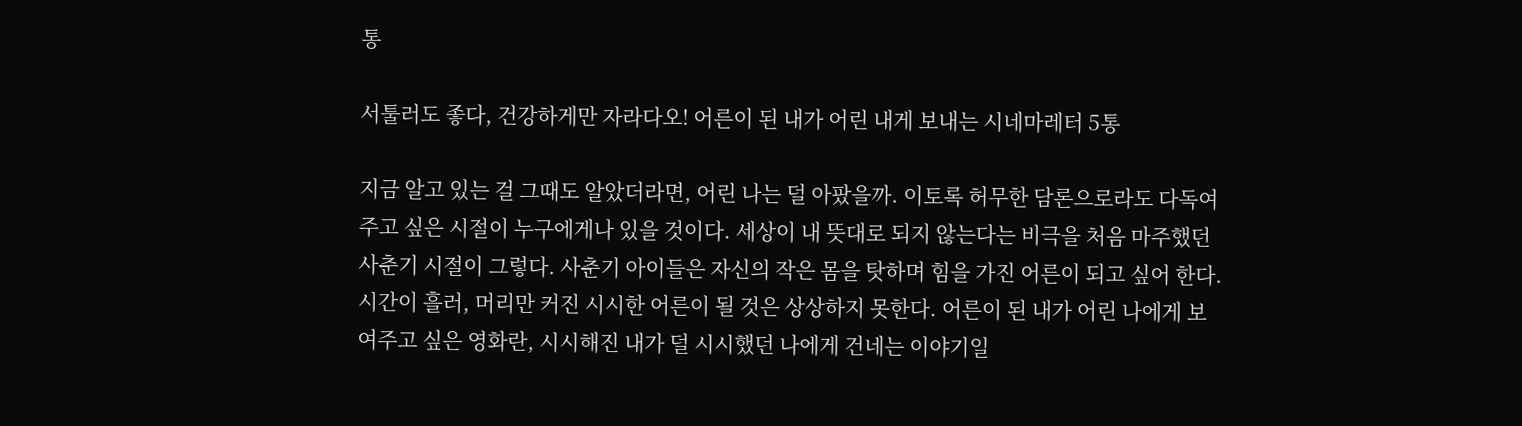통

서툴러도 좋다, 건강하게만 자라다오! 어른이 된 내가 어린 내게 보내는 시네마레터 5통

지금 알고 있는 걸 그때도 알았더라면, 어린 나는 덜 아팠을까. 이토록 허무한 담론으로라도 다독여주고 싶은 시절이 누구에게나 있을 것이다. 세상이 내 뜻대로 되지 않는다는 비극을 처음 마주했던 사춘기 시절이 그렇다. 사춘기 아이들은 자신의 작은 몸을 탓하며 힘을 가진 어른이 되고 싶어 한다. 시간이 흘러, 머리만 커진 시시한 어른이 될 것은 상상하지 못한다. 어른이 된 내가 어린 나에게 보여주고 싶은 영화란, 시시해진 내가 덜 시시했던 나에게 건네는 이야기일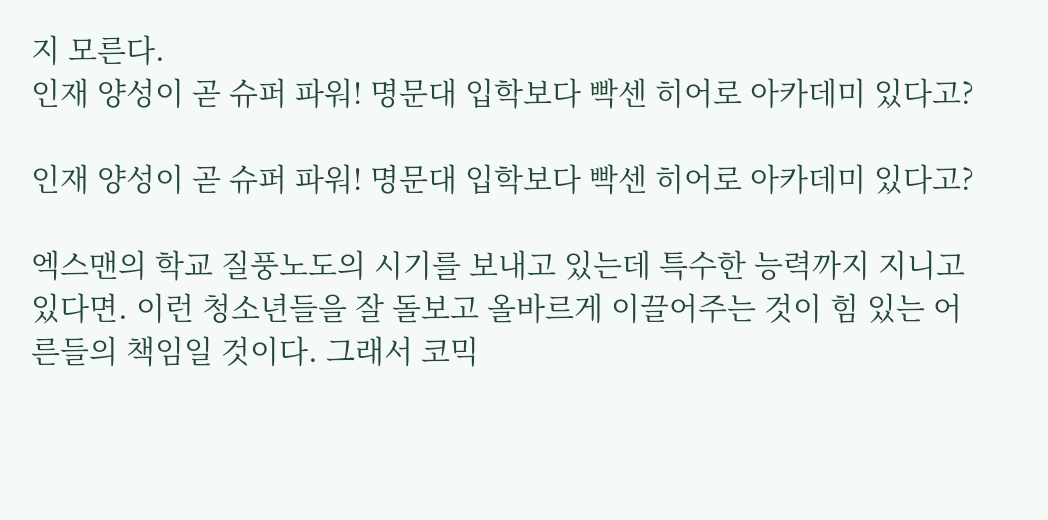지 모른다.
인재 양성이 곧 슈퍼 파워! 명문대 입학보다 빡센 히어로 아카데미 있다고?

인재 양성이 곧 슈퍼 파워! 명문대 입학보다 빡센 히어로 아카데미 있다고?

엑스맨의 학교 질풍노도의 시기를 보내고 있는데 특수한 능력까지 지니고 있다면. 이런 청소년들을 잘 돌보고 올바르게 이끌어주는 것이 힘 있는 어른들의 책임일 것이다. 그래서 코믹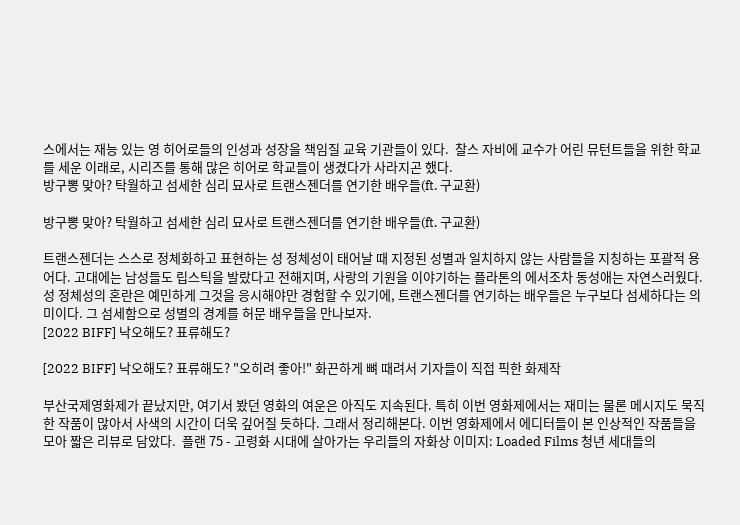스에서는 재능 있는 영 히어로들의 인성과 성장을 책임질 교육 기관들이 있다.  찰스 자비에 교수가 어린 뮤턴트들을 위한 학교를 세운 이래로, 시리즈를 통해 많은 히어로 학교들이 생겼다가 사라지곤 했다.
방구뽕 맞아? 탁월하고 섬세한 심리 묘사로 트랜스젠더를 연기한 배우들(ft. 구교환)

방구뽕 맞아? 탁월하고 섬세한 심리 묘사로 트랜스젠더를 연기한 배우들(ft. 구교환)

트랜스젠더는 스스로 정체화하고 표현하는 성 정체성이 태어날 때 지정된 성별과 일치하지 않는 사람들을 지칭하는 포괄적 용어다. 고대에는 남성들도 립스틱을 발랐다고 전해지며, 사랑의 기원을 이야기하는 플라톤의 에서조차 동성애는 자연스러웠다. 성 정체성의 혼란은 예민하게 그것을 응시해야만 경험할 수 있기에, 트랜스젠더를 연기하는 배우들은 누구보다 섬세하다는 의미이다. 그 섬세함으로 성별의 경계를 허문 배우들을 만나보자.
[2022 BIFF] 낙오해도? 표류해도?

[2022 BIFF] 낙오해도? 표류해도? "오히려 좋아!" 화끈하게 뼈 때려서 기자들이 직접 픽한 화제작

부산국제영화제가 끝났지만, 여기서 봤던 영화의 여운은 아직도 지속된다. 특히 이번 영화제에서는 재미는 물론 메시지도 묵직한 작품이 많아서 사색의 시간이 더욱 깊어질 듯하다. 그래서 정리해본다. 이번 영화제에서 에디터들이 본 인상적인 작품들을 모아 짧은 리뷰로 담았다.  플랜 75 - 고령화 시대에 살아가는 우리들의 자화상 이미지: Loaded Films 청년 세대들의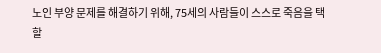노인 부양 문제를 해결하기 위해, 75세의 사람들이 스스로 죽음을 택할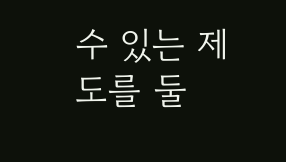수 있는 제도를 둘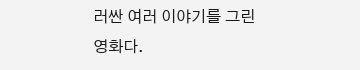러싼 여러 이야기를 그린 영화다.